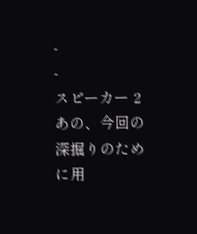-
-
スピーカー 2
あの、今回の深掘りのために用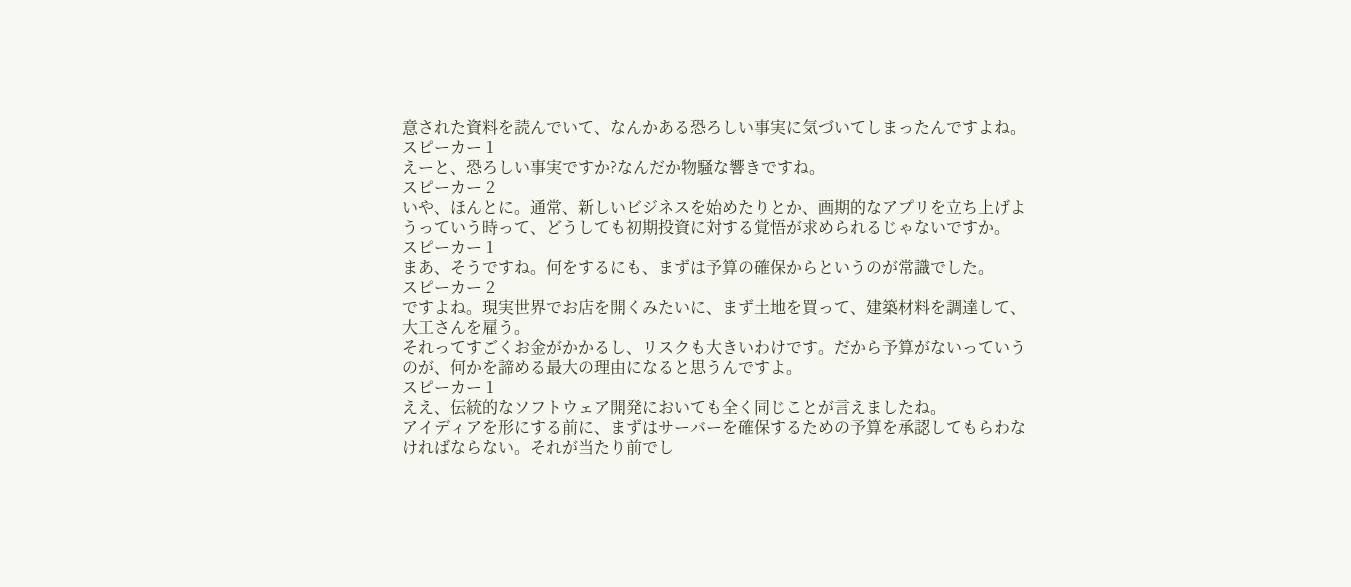意された資料を読んでいて、なんかある恐ろしい事実に気づいてしまったんですよね。
スピーカー 1
えーと、恐ろしい事実ですか?なんだか物騒な響きですね。
スピーカー 2
いや、ほんとに。通常、新しいビジネスを始めたりとか、画期的なアプリを立ち上げようっていう時って、どうしても初期投資に対する覚悟が求められるじゃないですか。
スピーカー 1
まあ、そうですね。何をするにも、まずは予算の確保からというのが常識でした。
スピーカー 2
ですよね。現実世界でお店を開くみたいに、まず土地を買って、建築材料を調達して、大工さんを雇う。
それってすごくお金がかかるし、リスクも大きいわけです。だから予算がないっていうのが、何かを諦める最大の理由になると思うんですよ。
スピーカー 1
ええ、伝統的なソフトウェア開発においても全く同じことが言えましたね。
アイディアを形にする前に、まずはサーバーを確保するための予算を承認してもらわなければならない。それが当たり前でし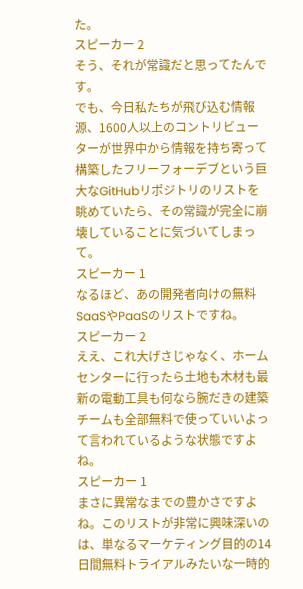た。
スピーカー 2
そう、それが常識だと思ってたんです。
でも、今日私たちが飛び込む情報源、1600人以上のコントリビューターが世界中から情報を持ち寄って構築したフリーフォーデブという巨大なGitHubリポジトリのリストを眺めていたら、その常識が完全に崩壊していることに気づいてしまって。
スピーカー 1
なるほど、あの開発者向けの無料SaaSやPaaSのリストですね。
スピーカー 2
ええ、これ大げさじゃなく、ホームセンターに行ったら土地も木材も最新の電動工具も何なら腕だきの建築チームも全部無料で使っていいよって言われているような状態ですよね。
スピーカー 1
まさに異常なまでの豊かさですよね。このリストが非常に興味深いのは、単なるマーケティング目的の14日間無料トライアルみたいな一時的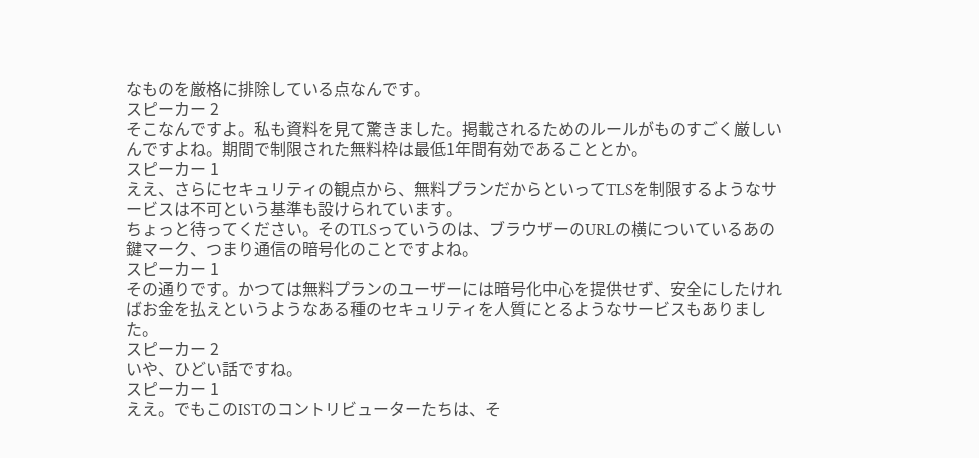なものを厳格に排除している点なんです。
スピーカー 2
そこなんですよ。私も資料を見て驚きました。掲載されるためのルールがものすごく厳しいんですよね。期間で制限された無料枠は最低1年間有効であることとか。
スピーカー 1
ええ、さらにセキュリティの観点から、無料プランだからといってTLSを制限するようなサービスは不可という基準も設けられています。
ちょっと待ってください。そのTLSっていうのは、ブラウザーのURLの横についているあの鍵マーク、つまり通信の暗号化のことですよね。
スピーカー 1
その通りです。かつては無料プランのユーザーには暗号化中心を提供せず、安全にしたければお金を払えというようなある種のセキュリティを人質にとるようなサービスもありました。
スピーカー 2
いや、ひどい話ですね。
スピーカー 1
ええ。でもこのISTのコントリビューターたちは、そ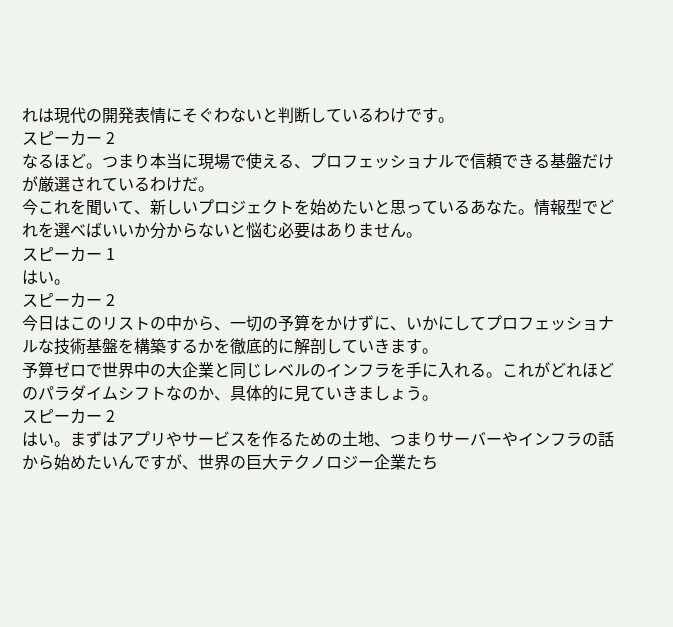れは現代の開発表情にそぐわないと判断しているわけです。
スピーカー 2
なるほど。つまり本当に現場で使える、プロフェッショナルで信頼できる基盤だけが厳選されているわけだ。
今これを聞いて、新しいプロジェクトを始めたいと思っているあなた。情報型でどれを選べばいいか分からないと悩む必要はありません。
スピーカー 1
はい。
スピーカー 2
今日はこのリストの中から、一切の予算をかけずに、いかにしてプロフェッショナルな技術基盤を構築するかを徹底的に解剖していきます。
予算ゼロで世界中の大企業と同じレベルのインフラを手に入れる。これがどれほどのパラダイムシフトなのか、具体的に見ていきましょう。
スピーカー 2
はい。まずはアプリやサービスを作るための土地、つまりサーバーやインフラの話から始めたいんですが、世界の巨大テクノロジー企業たち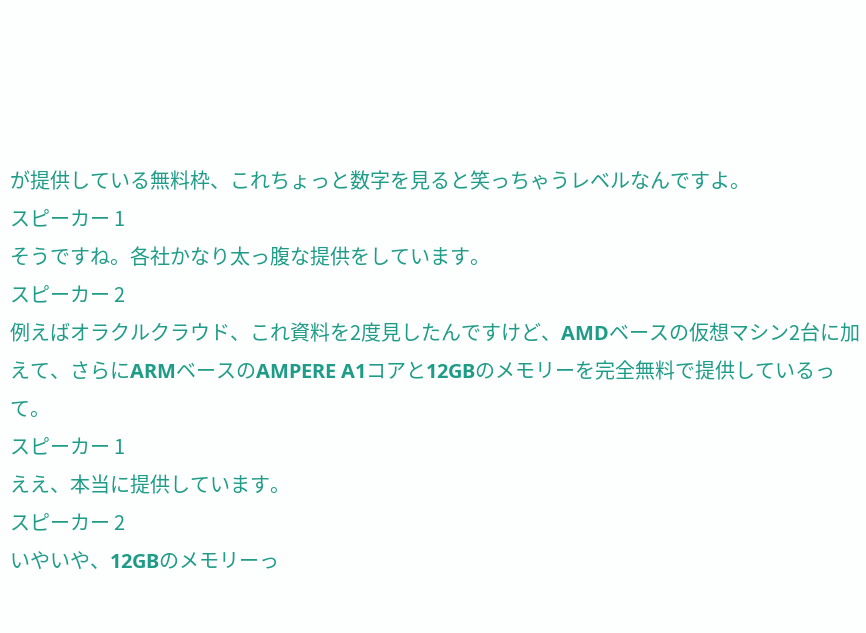が提供している無料枠、これちょっと数字を見ると笑っちゃうレベルなんですよ。
スピーカー 1
そうですね。各社かなり太っ腹な提供をしています。
スピーカー 2
例えばオラクルクラウド、これ資料を2度見したんですけど、AMDベースの仮想マシン2台に加えて、さらにARMベースのAMPERE A1コアと12GBのメモリーを完全無料で提供しているって。
スピーカー 1
ええ、本当に提供しています。
スピーカー 2
いやいや、12GBのメモリーっ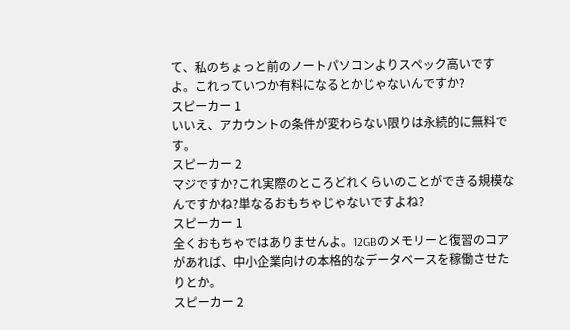て、私のちょっと前のノートパソコンよりスペック高いですよ。これっていつか有料になるとかじゃないんですか?
スピーカー 1
いいえ、アカウントの条件が変わらない限りは永続的に無料です。
スピーカー 2
マジですか?これ実際のところどれくらいのことができる規模なんですかね?単なるおもちゃじゃないですよね?
スピーカー 1
全くおもちゃではありませんよ。12GBのメモリーと復習のコアがあれば、中小企業向けの本格的なデータベースを稼働させたりとか。
スピーカー 2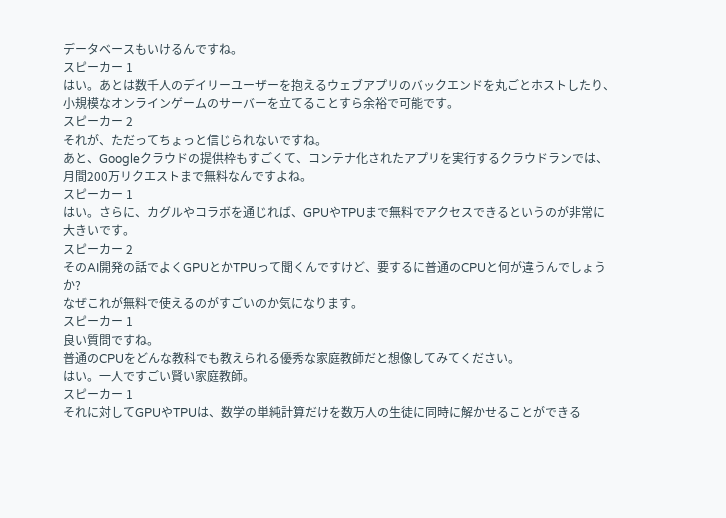データベースもいけるんですね。
スピーカー 1
はい。あとは数千人のデイリーユーザーを抱えるウェブアプリのバックエンドを丸ごとホストしたり、小規模なオンラインゲームのサーバーを立てることすら余裕で可能です。
スピーカー 2
それが、ただってちょっと信じられないですね。
あと、Googleクラウドの提供枠もすごくて、コンテナ化されたアプリを実行するクラウドランでは、月間200万リクエストまで無料なんですよね。
スピーカー 1
はい。さらに、カグルやコラボを通じれば、GPUやTPUまで無料でアクセスできるというのが非常に大きいです。
スピーカー 2
そのAI開発の話でよくGPUとかTPUって聞くんですけど、要するに普通のCPUと何が違うんでしょうか?
なぜこれが無料で使えるのがすごいのか気になります。
スピーカー 1
良い質問ですね。
普通のCPUをどんな教科でも教えられる優秀な家庭教師だと想像してみてください。
はい。一人ですごい賢い家庭教師。
スピーカー 1
それに対してGPUやTPUは、数学の単純計算だけを数万人の生徒に同時に解かせることができる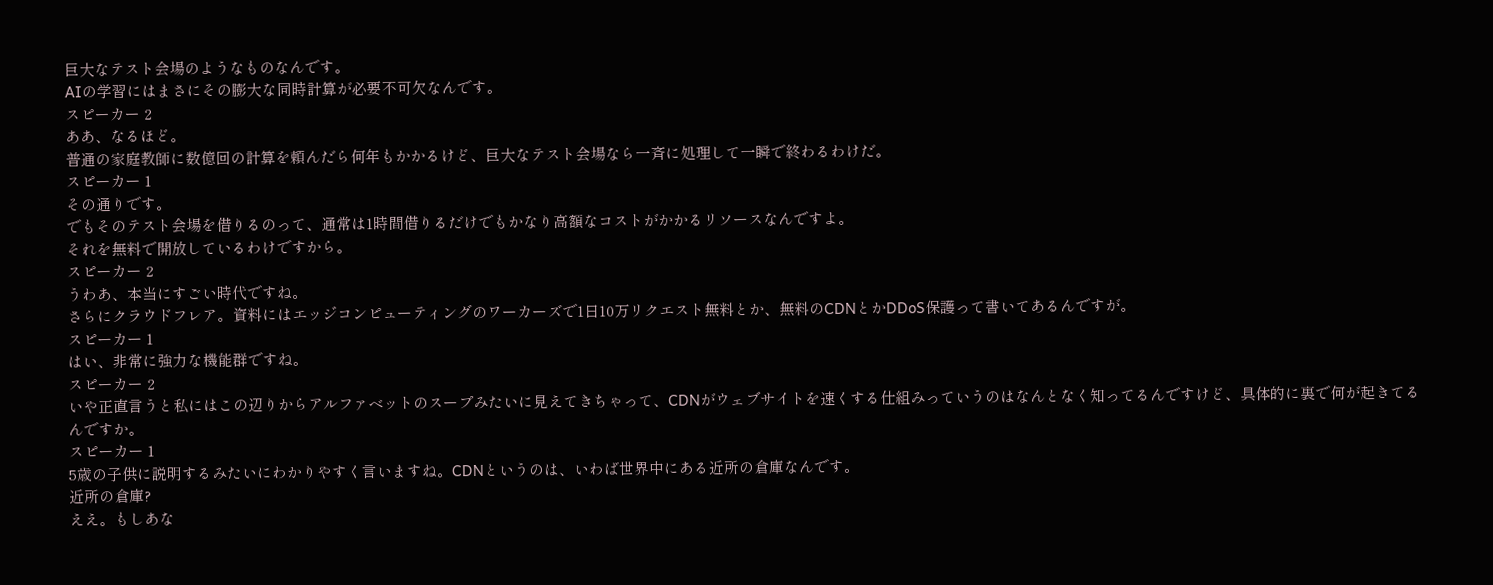巨大なテスト会場のようなものなんです。
AIの学習にはまさにその膨大な同時計算が必要不可欠なんです。
スピーカー 2
ああ、なるほど。
普通の家庭教師に数億回の計算を頼んだら何年もかかるけど、巨大なテスト会場なら一斉に処理して一瞬で終わるわけだ。
スピーカー 1
その通りです。
でもそのテスト会場を借りるのって、通常は1時間借りるだけでもかなり高額なコストがかかるリソースなんですよ。
それを無料で開放しているわけですから。
スピーカー 2
うわあ、本当にすごい時代ですね。
さらにクラウドフレア。資料にはエッジコンピューティングのワーカーズで1日10万リクエスト無料とか、無料のCDNとかDDoS保護って書いてあるんですが。
スピーカー 1
はい、非常に強力な機能群ですね。
スピーカー 2
いや正直言うと私にはこの辺りからアルファベットのスープみたいに見えてきちゃって、CDNがウェブサイトを速くする仕組みっていうのはなんとなく知ってるんですけど、具体的に裏で何が起きてるんですか。
スピーカー 1
5歳の子供に説明するみたいにわかりやすく言いますね。CDNというのは、いわば世界中にある近所の倉庫なんです。
近所の倉庫?
ええ。もしあな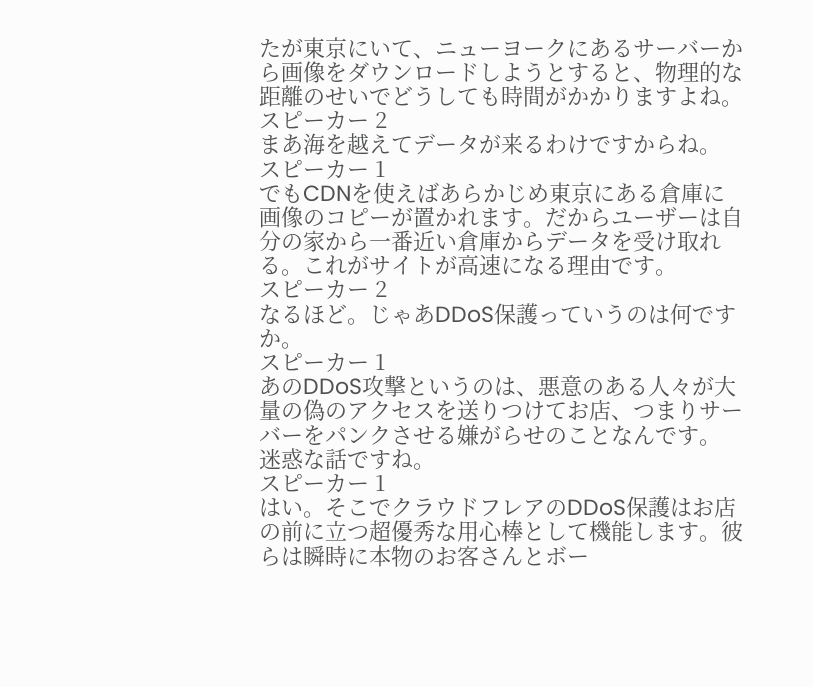たが東京にいて、ニューヨークにあるサーバーから画像をダウンロードしようとすると、物理的な距離のせいでどうしても時間がかかりますよね。
スピーカー 2
まあ海を越えてデータが来るわけですからね。
スピーカー 1
でもCDNを使えばあらかじめ東京にある倉庫に画像のコピーが置かれます。だからユーザーは自分の家から一番近い倉庫からデータを受け取れる。これがサイトが高速になる理由です。
スピーカー 2
なるほど。じゃあDDoS保護っていうのは何ですか。
スピーカー 1
あのDDoS攻撃というのは、悪意のある人々が大量の偽のアクセスを送りつけてお店、つまりサーバーをパンクさせる嫌がらせのことなんです。
迷惑な話ですね。
スピーカー 1
はい。そこでクラウドフレアのDDoS保護はお店の前に立つ超優秀な用心棒として機能します。彼らは瞬時に本物のお客さんとボー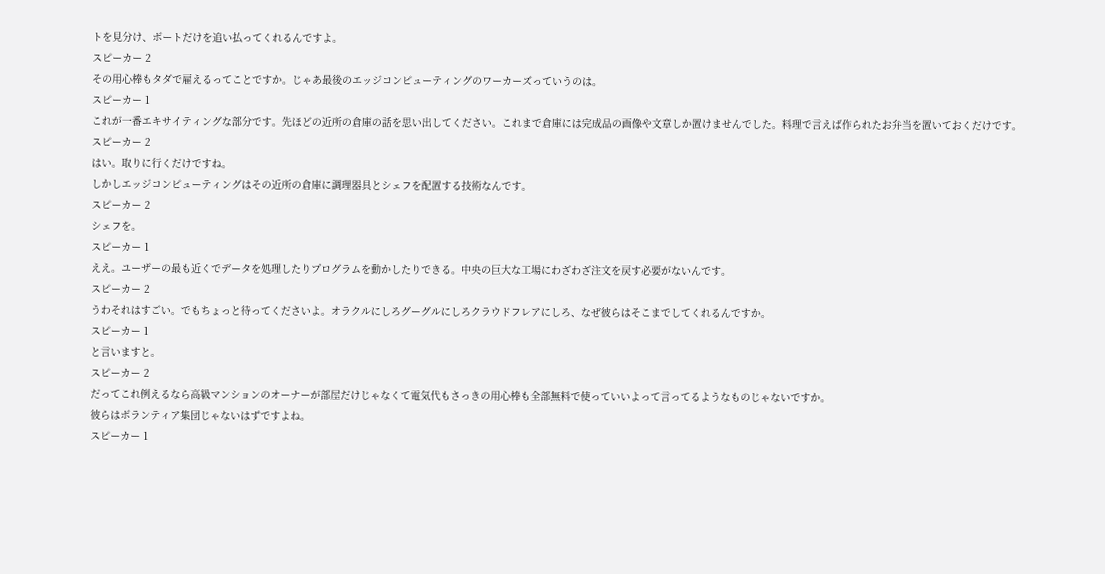トを見分け、ボートだけを追い払ってくれるんですよ。
スピーカー 2
その用心棒もタダで雇えるってことですか。じゃあ最後のエッジコンピューティングのワーカーズっていうのは。
スピーカー 1
これが一番エキサイティングな部分です。先ほどの近所の倉庫の話を思い出してください。これまで倉庫には完成品の画像や文章しか置けませんでした。料理で言えば作られたお弁当を置いておくだけです。
スピーカー 2
はい。取りに行くだけですね。
しかしエッジコンピューティングはその近所の倉庫に調理器具とシェフを配置する技術なんです。
スピーカー 2
シェフを。
スピーカー 1
ええ。ユーザーの最も近くでデータを処理したりプログラムを動かしたりできる。中央の巨大な工場にわざわざ注文を戻す必要がないんです。
スピーカー 2
うわそれはすごい。でもちょっと待ってくださいよ。オラクルにしろグーグルにしろクラウドフレアにしろ、なぜ彼らはそこまでしてくれるんですか。
スピーカー 1
と言いますと。
スピーカー 2
だってこれ例えるなら高級マンションのオーナーが部屋だけじゃなくて電気代もさっきの用心棒も全部無料で使っていいよって言ってるようなものじゃないですか。
彼らはボランティア集団じゃないはずですよね。
スピーカー 1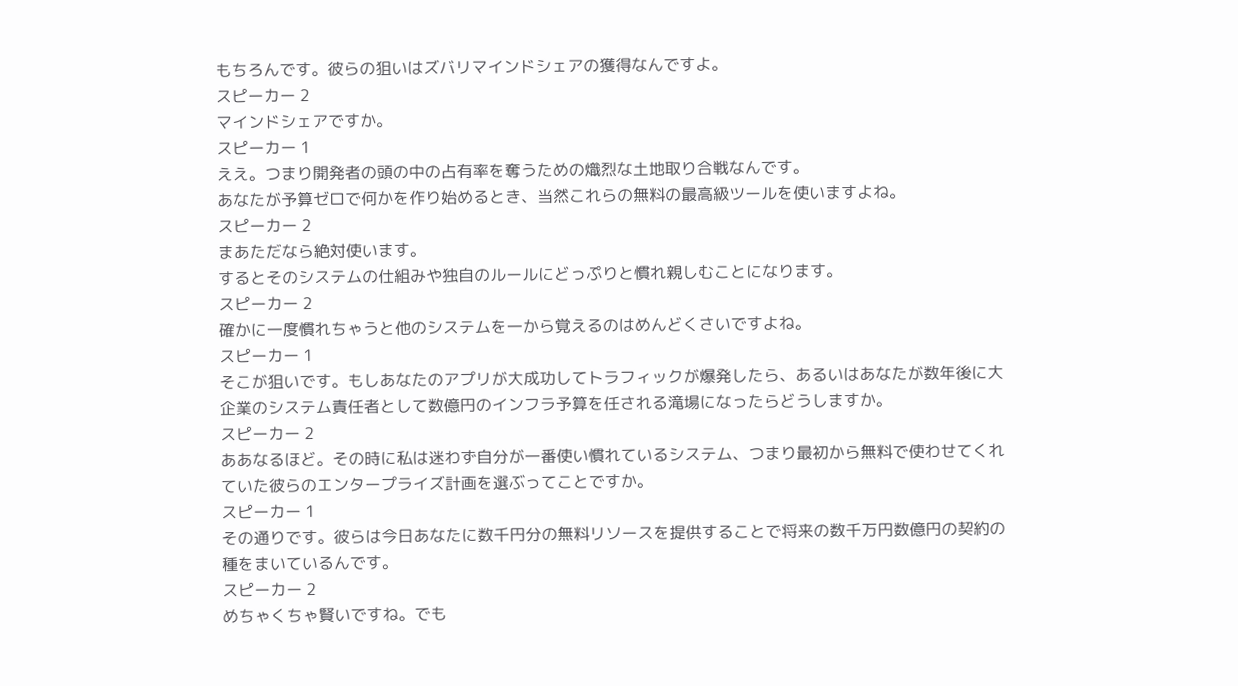もちろんです。彼らの狙いはズバリマインドシェアの獲得なんですよ。
スピーカー 2
マインドシェアですか。
スピーカー 1
ええ。つまり開発者の頭の中の占有率を奪うための熾烈な土地取り合戦なんです。
あなたが予算ゼロで何かを作り始めるとき、当然これらの無料の最高級ツールを使いますよね。
スピーカー 2
まあただなら絶対使います。
するとそのシステムの仕組みや独自のルールにどっぷりと慣れ親しむことになります。
スピーカー 2
確かに一度慣れちゃうと他のシステムを一から覚えるのはめんどくさいですよね。
スピーカー 1
そこが狙いです。もしあなたのアプリが大成功してトラフィックが爆発したら、あるいはあなたが数年後に大企業のシステム責任者として数億円のインフラ予算を任される滝場になったらどうしますか。
スピーカー 2
ああなるほど。その時に私は迷わず自分が一番使い慣れているシステム、つまり最初から無料で使わせてくれていた彼らのエンタープライズ計画を選ぶってことですか。
スピーカー 1
その通りです。彼らは今日あなたに数千円分の無料リソースを提供することで将来の数千万円数億円の契約の種をまいているんです。
スピーカー 2
めちゃくちゃ賢いですね。でも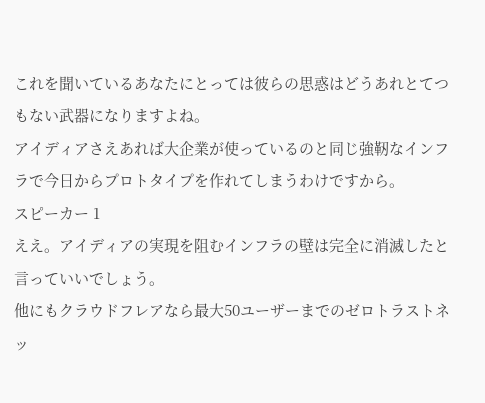これを聞いているあなたにとっては彼らの思惑はどうあれとてつもない武器になりますよね。
アイディアさえあれば大企業が使っているのと同じ強靭なインフラで今日からプロトタイプを作れてしまうわけですから。
スピーカー 1
ええ。アイディアの実現を阻むインフラの壁は完全に消滅したと言っていいでしょう。
他にもクラウドフレアなら最大50ユーザーまでのゼロトラストネッ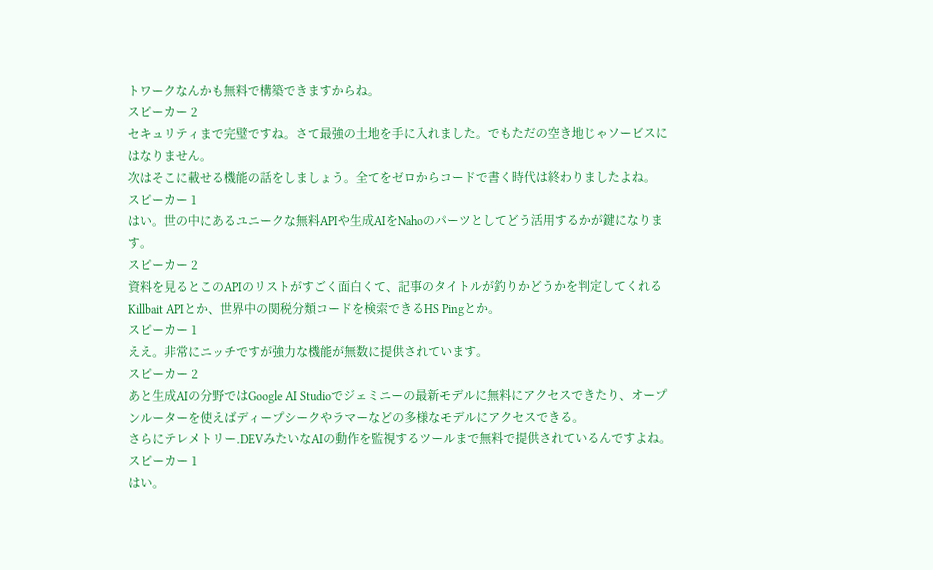トワークなんかも無料で構築できますからね。
スピーカー 2
セキュリティまで完璧ですね。さて最強の土地を手に入れました。でもただの空き地じゃソービスにはなりません。
次はそこに載せる機能の話をしましょう。全てをゼロからコードで書く時代は終わりましたよね。
スピーカー 1
はい。世の中にあるユニークな無料APIや生成AIをNahoのパーツとしてどう活用するかが鍵になります。
スピーカー 2
資料を見るとこのAPIのリストがすごく面白くて、記事のタイトルが釣りかどうかを判定してくれるKillbait APIとか、世界中の関税分類コードを検索できるHS Pingとか。
スピーカー 1
ええ。非常にニッチですが強力な機能が無数に提供されています。
スピーカー 2
あと生成AIの分野ではGoogle AI Studioでジェミニーの最新モデルに無料にアクセスできたり、オープンルーターを使えばディープシークやラマーなどの多様なモデルにアクセスできる。
さらにテレメトリー.DEVみたいなAIの動作を監視するツールまで無料で提供されているんですよね。
スピーカー 1
はい。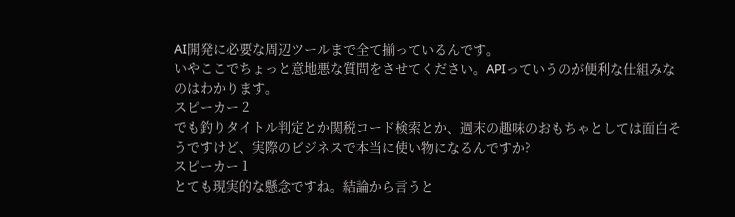AI開発に必要な周辺ツールまで全て揃っているんです。
いやここでちょっと意地悪な質問をさせてください。APIっていうのが便利な仕組みなのはわかります。
スピーカー 2
でも釣りタイトル判定とか関税コード検索とか、週末の趣味のおもちゃとしては面白そうですけど、実際のビジネスで本当に使い物になるんですか?
スピーカー 1
とても現実的な懸念ですね。結論から言うと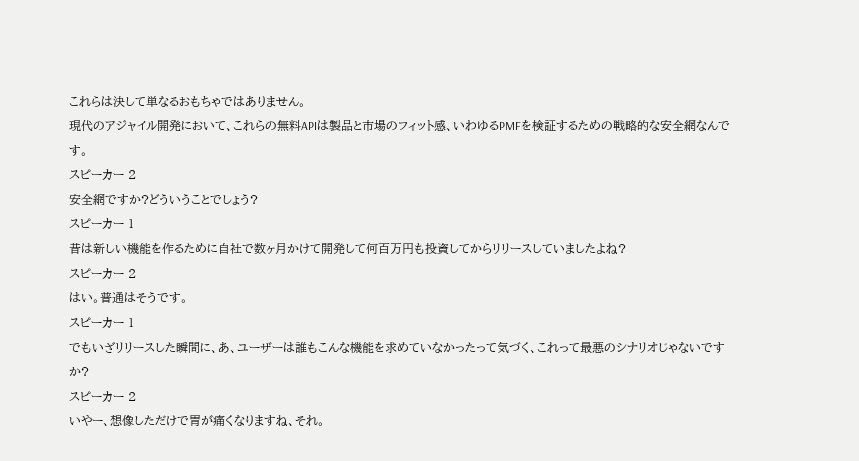これらは決して単なるおもちゃではありません。
現代のアジャイル開発において、これらの無料APIは製品と市場のフィット感、いわゆるPMFを検証するための戦略的な安全網なんです。
スピーカー 2
安全網ですか?どういうことでしょう?
スピーカー 1
昔は新しい機能を作るために自社で数ヶ月かけて開発して何百万円も投資してからリリースしていましたよね?
スピーカー 2
はい。普通はそうです。
スピーカー 1
でもいざリリースした瞬間に、あ、ユーザーは誰もこんな機能を求めていなかったって気づく、これって最悪のシナリオじゃないですか?
スピーカー 2
いやー、想像しただけで胃が痛くなりますね、それ。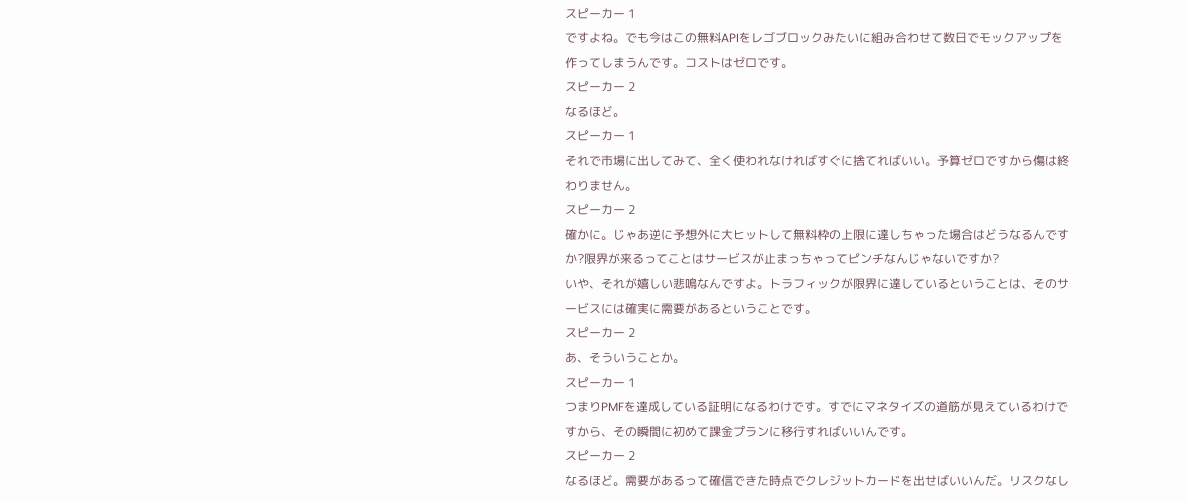スピーカー 1
ですよね。でも今はこの無料APIをレゴブロックみたいに組み合わせて数日でモックアップを作ってしまうんです。コストはゼロです。
スピーカー 2
なるほど。
スピーカー 1
それで市場に出してみて、全く使われなければすぐに捨てればいい。予算ゼロですから傷は終わりません。
スピーカー 2
確かに。じゃあ逆に予想外に大ヒットして無料枠の上限に達しちゃった場合はどうなるんですか?限界が来るってことはサービスが止まっちゃってピンチなんじゃないですか?
いや、それが嬉しい悲鳴なんですよ。トラフィックが限界に達しているということは、そのサービスには確実に需要があるということです。
スピーカー 2
あ、そういうことか。
スピーカー 1
つまりPMFを達成している証明になるわけです。すでにマネタイズの道筋が見えているわけですから、その瞬間に初めて課金プランに移行すればいいんです。
スピーカー 2
なるほど。需要があるって確信できた時点でクレジットカードを出せばいいんだ。リスクなし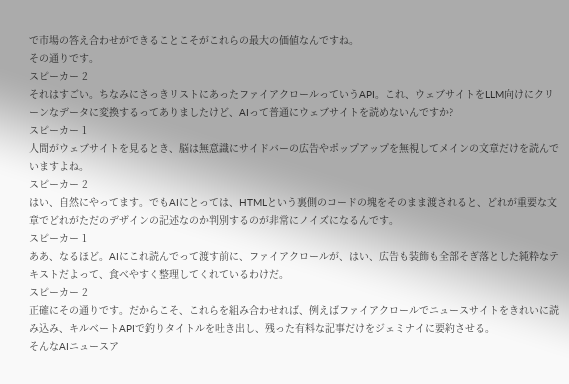で市場の答え合わせができることこそがこれらの最大の価値なんですね。
その通りです。
スピーカー 2
それはすごい。ちなみにさっきリストにあったファイアクロールっていうAPI。これ、ウェブサイトをLLM向けにクリーンなデータに変換するってありましたけど、AIって普通にウェブサイトを読めないんですか?
スピーカー 1
人間がウェブサイトを見るとき、脳は無意識にサイドバーの広告やポップアップを無視してメインの文章だけを読んでいますよね。
スピーカー 2
はい、自然にやってます。でもAIにとっては、HTMLという裏側のコードの塊をそのまま渡されると、どれが重要な文章でどれがただのデザインの記述なのか判別するのが非常にノイズになるんです。
スピーカー 1
ああ、なるほど。AIにこれ読んでって渡す前に、ファイアクロールが、はい、広告も装飾も全部そぎ落とした純粋なテキストだよって、食べやすく整理してくれているわけだ。
スピーカー 2
正確にその通りです。だからこそ、これらを組み合わせれば、例えばファイアクロールでニュースサイトをきれいに読み込み、キルベートAPIで釣りタイトルを吐き出し、残った有料な記事だけをジェミナイに要約させる。
そんなAIニュースア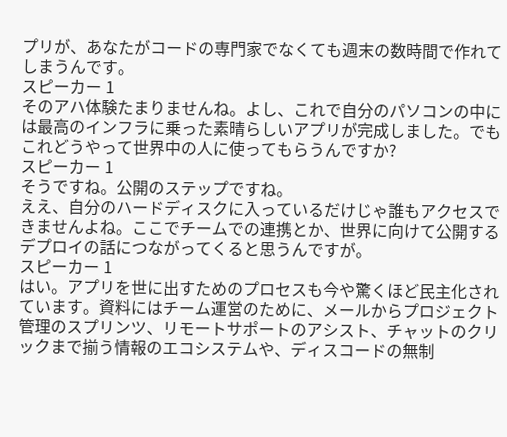プリが、あなたがコードの専門家でなくても週末の数時間で作れてしまうんです。
スピーカー 1
そのアハ体験たまりませんね。よし、これで自分のパソコンの中には最高のインフラに乗った素晴らしいアプリが完成しました。でもこれどうやって世界中の人に使ってもらうんですか?
スピーカー 1
そうですね。公開のステップですね。
ええ、自分のハードディスクに入っているだけじゃ誰もアクセスできませんよね。ここでチームでの連携とか、世界に向けて公開するデプロイの話につながってくると思うんですが。
スピーカー 1
はい。アプリを世に出すためのプロセスも今や驚くほど民主化されています。資料にはチーム運営のために、メールからプロジェクト管理のスプリンツ、リモートサポートのアシスト、チャットのクリックまで揃う情報のエコシステムや、ディスコードの無制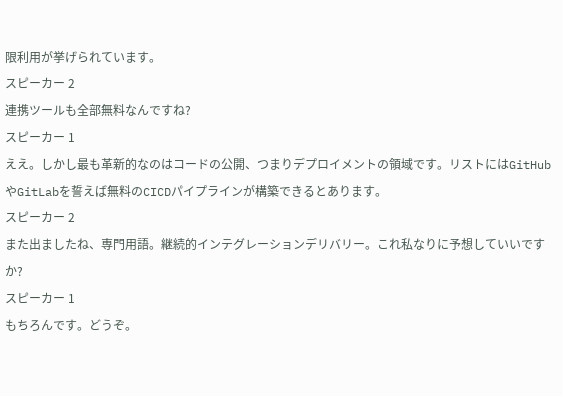限利用が挙げられています。
スピーカー 2
連携ツールも全部無料なんですね?
スピーカー 1
ええ。しかし最も革新的なのはコードの公開、つまりデプロイメントの領域です。リストにはGitHubやGitLabを誓えば無料のCICDパイプラインが構築できるとあります。
スピーカー 2
また出ましたね、専門用語。継続的インテグレーションデリバリー。これ私なりに予想していいですか?
スピーカー 1
もちろんです。どうぞ。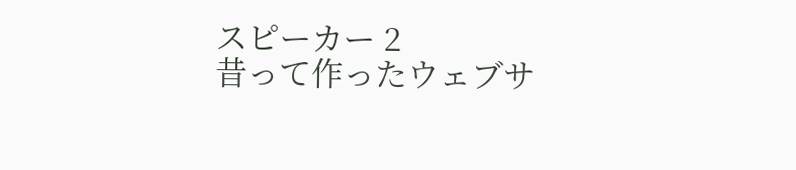スピーカー 2
昔って作ったウェブサ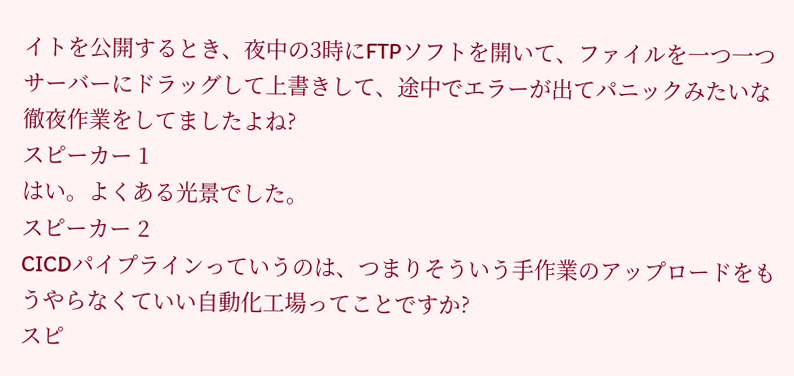イトを公開するとき、夜中の3時にFTPソフトを開いて、ファイルを一つ一つサーバーにドラッグして上書きして、途中でエラーが出てパニックみたいな徹夜作業をしてましたよね?
スピーカー 1
はい。よくある光景でした。
スピーカー 2
CICDパイプラインっていうのは、つまりそういう手作業のアップロードをもうやらなくていい自動化工場ってことですか?
スピ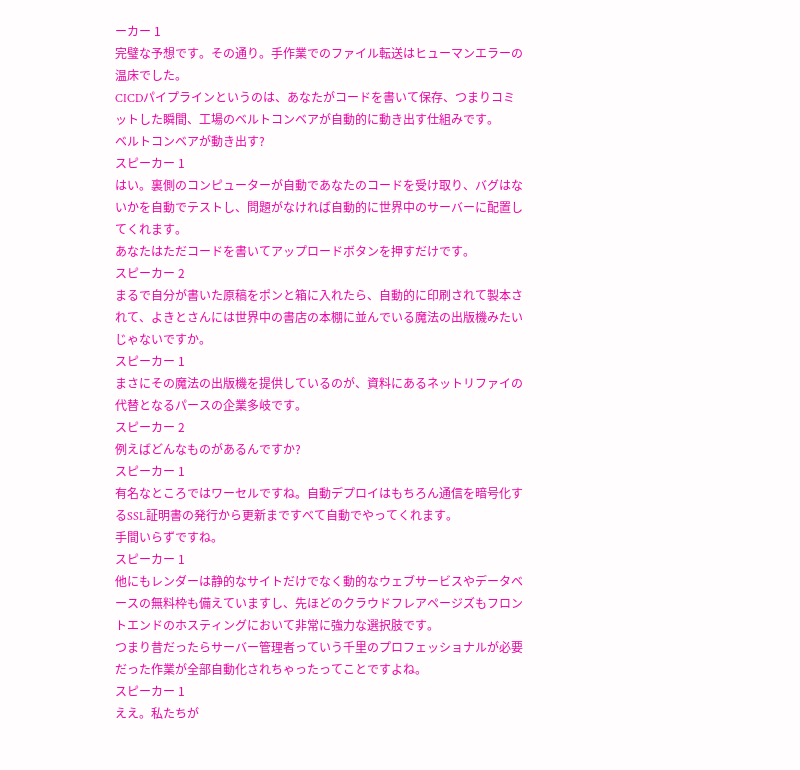ーカー 1
完璧な予想です。その通り。手作業でのファイル転送はヒューマンエラーの温床でした。
CICDパイプラインというのは、あなたがコードを書いて保存、つまりコミットした瞬間、工場のベルトコンベアが自動的に動き出す仕組みです。
ベルトコンベアが動き出す?
スピーカー 1
はい。裏側のコンピューターが自動であなたのコードを受け取り、バグはないかを自動でテストし、問題がなければ自動的に世界中のサーバーに配置してくれます。
あなたはただコードを書いてアップロードボタンを押すだけです。
スピーカー 2
まるで自分が書いた原稿をポンと箱に入れたら、自動的に印刷されて製本されて、よきとさんには世界中の書店の本棚に並んでいる魔法の出版機みたいじゃないですか。
スピーカー 1
まさにその魔法の出版機を提供しているのが、資料にあるネットリファイの代替となるパースの企業多岐です。
スピーカー 2
例えばどんなものがあるんですか?
スピーカー 1
有名なところではワーセルですね。自動デプロイはもちろん通信を暗号化するSSL証明書の発行から更新まですべて自動でやってくれます。
手間いらずですね。
スピーカー 1
他にもレンダーは静的なサイトだけでなく動的なウェブサービスやデータベースの無料枠も備えていますし、先ほどのクラウドフレアページズもフロントエンドのホスティングにおいて非常に強力な選択肢です。
つまり昔だったらサーバー管理者っていう千里のプロフェッショナルが必要だった作業が全部自動化されちゃったってことですよね。
スピーカー 1
ええ。私たちが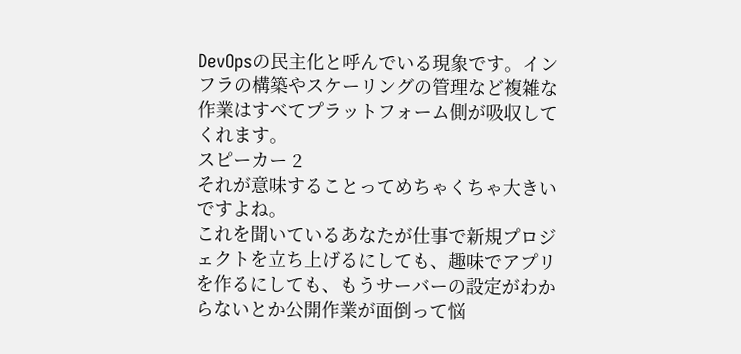DevOpsの民主化と呼んでいる現象です。インフラの構築やスケーリングの管理など複雑な作業はすべてプラットフォーム側が吸収してくれます。
スピーカー 2
それが意味することってめちゃくちゃ大きいですよね。
これを聞いているあなたが仕事で新規プロジェクトを立ち上げるにしても、趣味でアプリを作るにしても、もうサーバーの設定がわからないとか公開作業が面倒って悩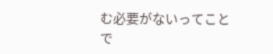む必要がないってことで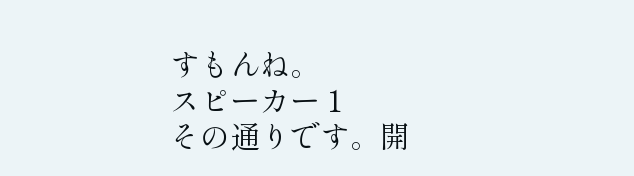すもんね。
スピーカー 1
その通りです。開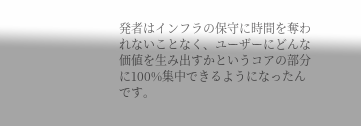発者はインフラの保守に時間を奪われないことなく、ユーザーにどんな価値を生み出すかというコアの部分に100%集中できるようになったんです。